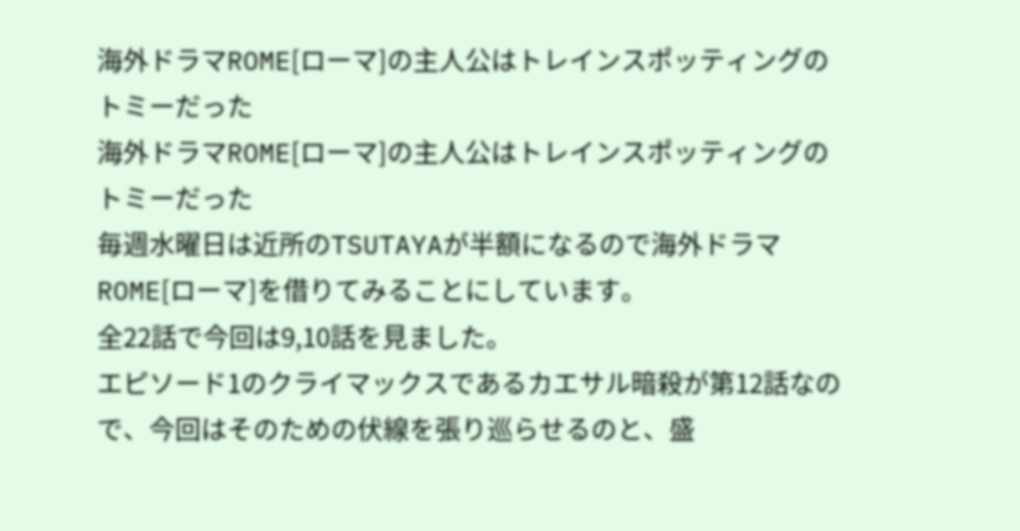海外ドラマROME[ローマ]の主人公はトレインスポッティングのトミーだった
海外ドラマROME[ローマ]の主人公はトレインスポッティングのトミーだった
毎週水曜日は近所のTSUTAYAが半額になるので海外ドラマROME[ローマ]を借りてみることにしています。
全22話で今回は9,10話を見ました。
エピソード1のクライマックスであるカエサル暗殺が第12話なので、今回はそのための伏線を張り巡らせるのと、盛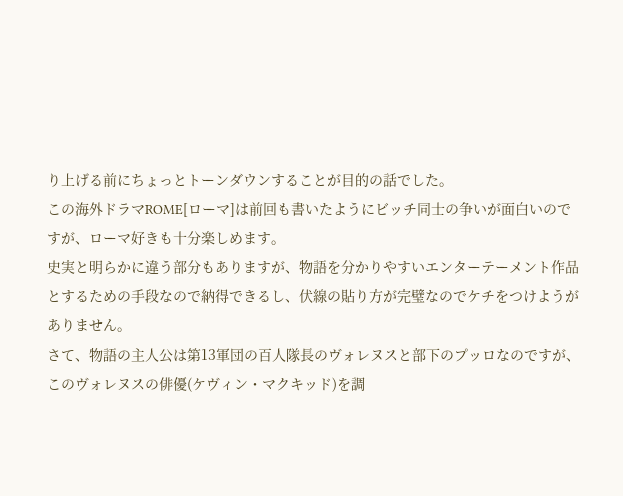り上げる前にちょっとトーンダウンすることが目的の話でした。
この海外ドラマROME[ローマ]は前回も書いたようにビッチ同士の争いが面白いのですが、ローマ好きも十分楽しめます。
史実と明らかに違う部分もありますが、物語を分かりやすいエンターテーメント作品とするための手段なので納得できるし、伏線の貼り方が完璧なのでケチをつけようがありません。
さて、物語の主人公は第13軍団の百人隊長のヴォレヌスと部下のプッロなのですが、このヴォレヌスの俳優(ケヴィン・マクキッド)を調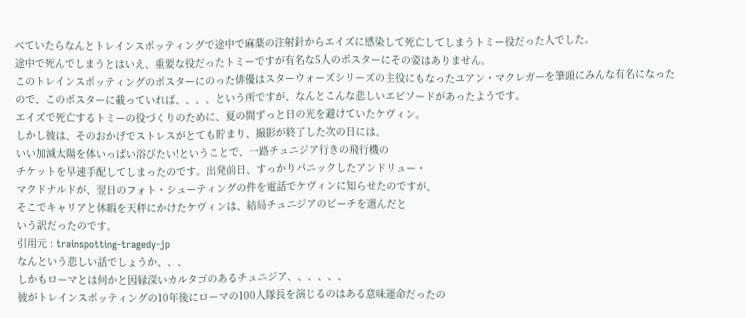べていたらなんとトレインスポッティングで途中で麻薬の注射針からエイズに感染して死亡してしまうトミー役だった人でした。
途中で死んでしまうとはいえ、重要な役だったトミーですが有名な5人のポスターにその姿はありません。
このトレインスポッティングのポスターにのった俳優はスターウォーズシリーズの主役にもなったユアン・マクレガーを筆頭にみんな有名になったので、このポスターに載っていれば、、、、という所ですが、なんとこんな悲しいエピソードがあったようです。
エイズで死亡するトミーの役づくりのために、夏の間ずっと日の光を避けていたケヴィン。
しかし彼は、そのおかげでストレスがとても貯まり、撮影が終了した次の日には、
いい加減太陽を体いっぱい浴びたい!ということで、一路チュニジア行きの飛行機の
チケットを早速手配してしまったのです。出発前日、すっかりパニックしたアンドリュー・
マクドナルドが、翌日のフォト・シューティングの件を電話でケヴィンに知らせたのですが、
そこでキャリアと休暇を天秤にかけたケヴィンは、結局チュニジアのビーチを選んだと
いう訳だったのです。
引用元 : trainspotting-tragedy-jp
なんという悲しい話でしょうか、、、
しかもローマとは何かと因縁深いカルタゴのあるチュニジア、、、、、、
彼がトレインスポッティングの10年後にローマの100人隊長を演じるのはある意味運命だったの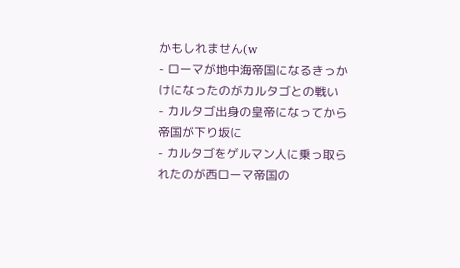かもしれません(w
- ローマが地中海帝国になるきっかけになったのがカルタゴとの戦い
- カルタゴ出身の皇帝になってから帝国が下り坂に
- カルタゴをゲルマン人に乗っ取られたのが西ローマ帝国の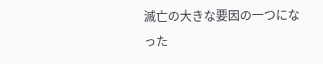滅亡の大きな要因の一つになった